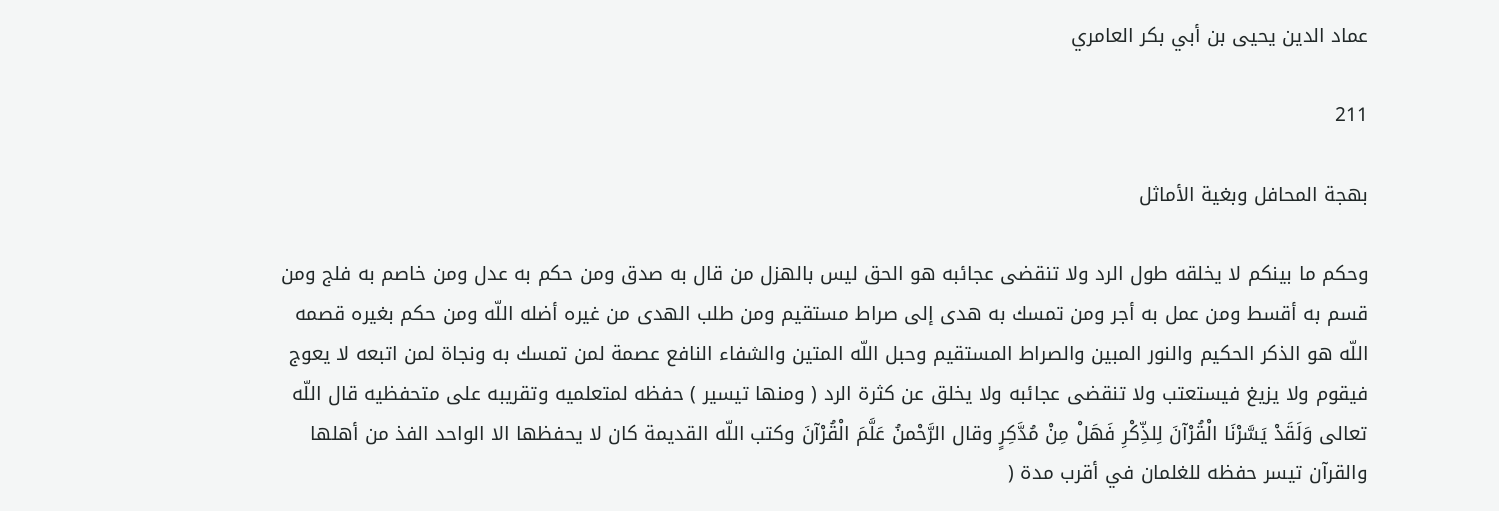عماد الدين يحيى بن أبي بكر العامري

211

بهجة المحافل وبغية الأماثل

وحكم ما بينكم لا يخلقه طول الرد ولا تنقضى عجائبه هو الحق ليس بالهزل من قال به صدق ومن حكم به عدل ومن خاصم به فلج ومن قسم به أقسط ومن عمل به أجر ومن تمسك به هدى إلى صراط مستقيم ومن طلب الهدى من غيره أضله اللّه ومن حكم بغيره قصمه اللّه هو الذكر الحكيم والنور المبين والصراط المستقيم وحبل اللّه المتين والشفاء النافع عصمة لمن تمسك به ونجاة لمن اتبعه لا يعوج فيقوم ولا يزيغ فيستعتب ولا تنقضى عجائبه ولا يخلق عن كثرة الرد ( ومنها تيسير ) حفظه لمتعلميه وتقريبه على متحفظيه قال اللّه تعالى وَلَقَدْ يَسَّرْنَا الْقُرْآنَ لِلذِّكْرِ فَهَلْ مِنْ مُدَّكِرٍ وقال الرَّحْمنُ عَلَّمَ الْقُرْآنَ وكتب اللّه القديمة كان لا يحفظها الا الواحد الفذ من أهلها والقرآن تيسر حفظه للغلمان في أقرب مدة (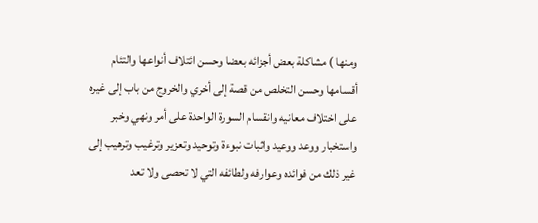ومنها ) مشاكلة بعض أجزائه بعضا وحسن ائتلاف أنواعها والتئام أقسامها وحسن التخلص من قصة إلى أخري والخروج من باب إلى غيره على اختلاف معانيه وانقسام السورة الواحدة على أمر ونهي وخبر واستخبار ووعد ووعيد واثبات نبوءة وتوحيد وتعزير وترغيب وترهيب إلى غير ذلك من فوائده وعوارفه ولطائفه التي لا تحصى ولا تعد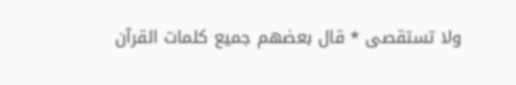ولا تستقصى * قال بعضهم جميع كلمات القرآن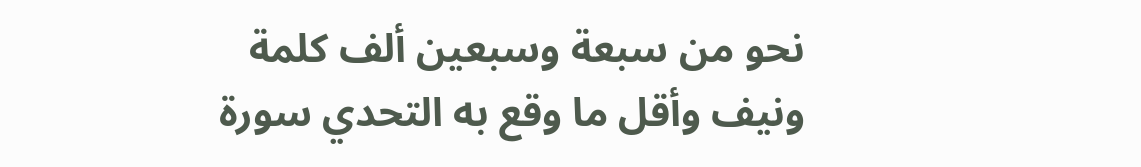نحو من سبعة وسبعين ألف كلمة ونيف وأقل ما وقع به التحدي سورة